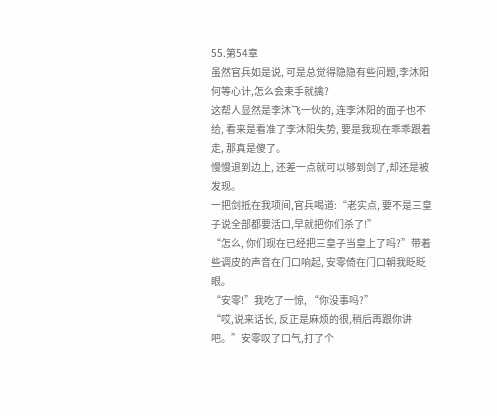55.第54章
虽然官兵如是说, 可是总觉得隐隐有些问题,李沐阳何等心计,怎么会束手就擒?
这帮人显然是李沐飞一伙的, 连李沐阳的面子也不给, 看来是看准了李沐阳失势, 要是我现在乖乖跟着走, 那真是傻了。
慢慢退到边上, 还差一点就可以够到剑了,却还是被发现。
一把剑抵在我项间,官兵喝道:“老实点, 要不是三皇子说全部都要活口,早就把你们杀了!”
“怎么, 你们现在已经把三皇子当皇上了吗?”带着些调皮的声音在门口响起, 安零倚在门口朝我眨眨眼。
“安零!”我吃了一惊, “你没事吗?”
“哎,说来话长, 反正是麻烦的很,稍后再跟你讲吧。”安零叹了口气,打了个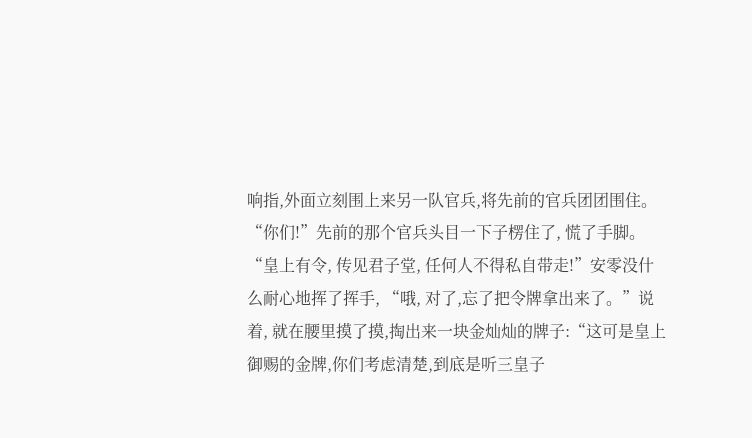响指,外面立刻围上来另一队官兵,将先前的官兵团团围住。
“你们!”先前的那个官兵头目一下子楞住了, 慌了手脚。
“皇上有令, 传见君子堂, 任何人不得私自带走!”安零没什么耐心地挥了挥手, “哦, 对了,忘了把令牌拿出来了。”说着, 就在腰里摸了摸,掏出来一块金灿灿的牌子:“这可是皇上御赐的金牌,你们考虑清楚,到底是听三皇子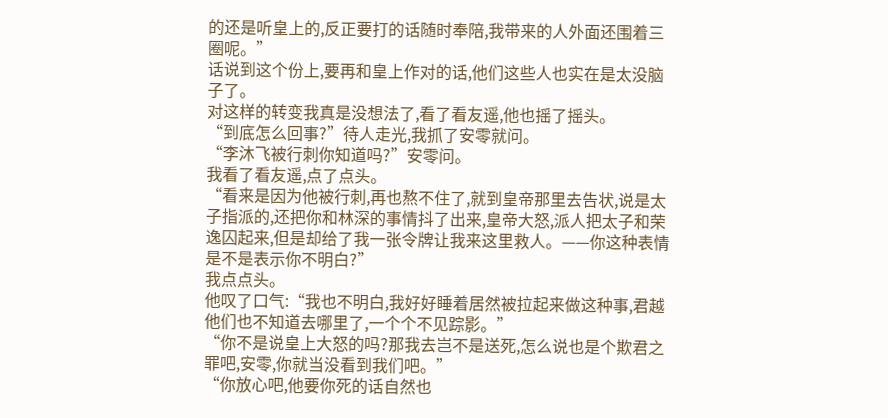的还是听皇上的,反正要打的话随时奉陪,我带来的人外面还围着三圈呢。”
话说到这个份上,要再和皇上作对的话,他们这些人也实在是太没脑子了。
对这样的转变我真是没想法了,看了看友遥,他也摇了摇头。
“到底怎么回事?”待人走光,我抓了安零就问。
“李沐飞被行刺你知道吗?”安零问。
我看了看友遥,点了点头。
“看来是因为他被行刺,再也熬不住了,就到皇帝那里去告状,说是太子指派的,还把你和林深的事情抖了出来,皇帝大怒,派人把太子和荣逸囚起来,但是却给了我一张令牌让我来这里救人。——你这种表情是不是表示你不明白?”
我点点头。
他叹了口气:“我也不明白,我好好睡着居然被拉起来做这种事,君越他们也不知道去哪里了,一个个不见踪影。”
“你不是说皇上大怒的吗?那我去岂不是送死,怎么说也是个欺君之罪吧,安零,你就当没看到我们吧。”
“你放心吧,他要你死的话自然也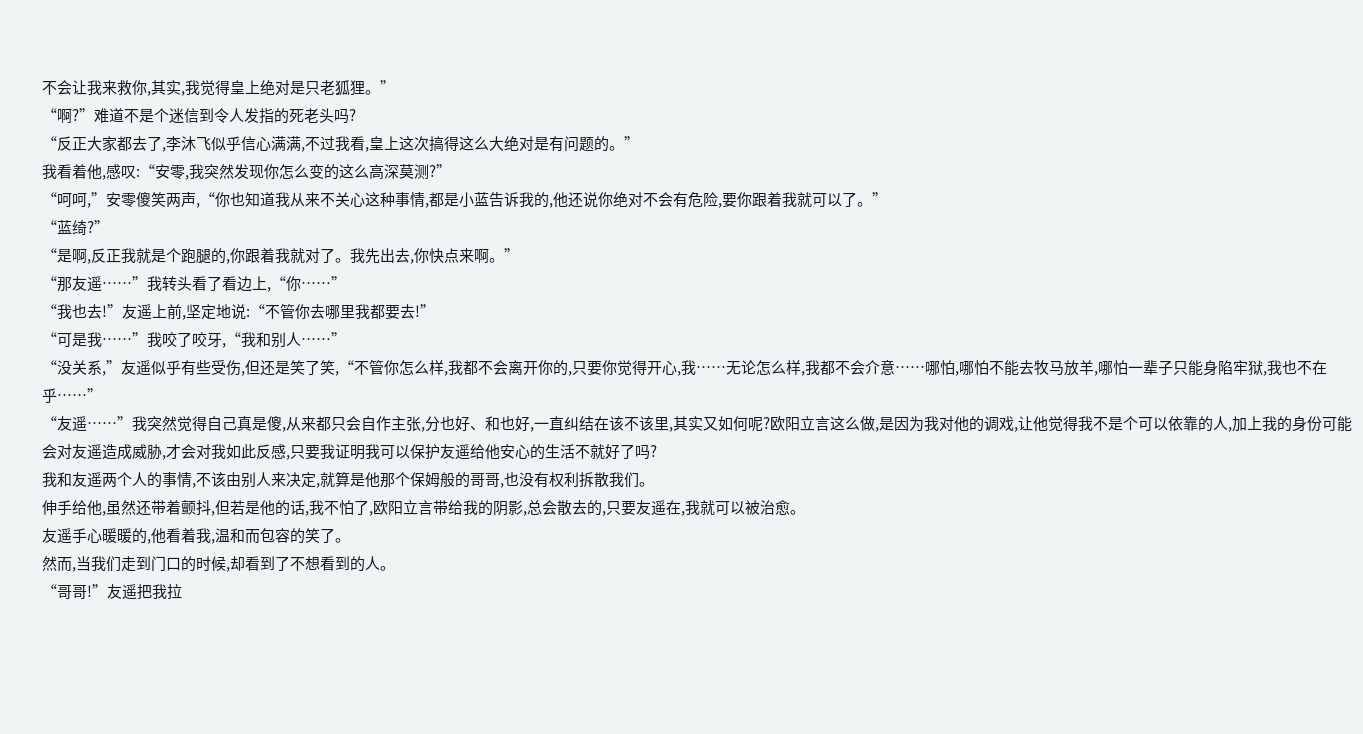不会让我来救你,其实,我觉得皇上绝对是只老狐狸。”
“啊?”难道不是个迷信到令人发指的死老头吗?
“反正大家都去了,李沐飞似乎信心满满,不过我看,皇上这次搞得这么大绝对是有问题的。”
我看着他,感叹:“安零,我突然发现你怎么变的这么高深莫测?”
“呵呵,”安零傻笑两声,“你也知道我从来不关心这种事情,都是小蓝告诉我的,他还说你绝对不会有危险,要你跟着我就可以了。”
“蓝绮?”
“是啊,反正我就是个跑腿的,你跟着我就对了。我先出去,你快点来啊。”
“那友遥……”我转头看了看边上,“你……”
“我也去!”友遥上前,坚定地说:“不管你去哪里我都要去!”
“可是我……”我咬了咬牙,“我和别人……”
“没关系,”友遥似乎有些受伤,但还是笑了笑,“不管你怎么样,我都不会离开你的,只要你觉得开心,我……无论怎么样,我都不会介意……哪怕,哪怕不能去牧马放羊,哪怕一辈子只能身陷牢狱,我也不在乎……”
“友遥……”我突然觉得自己真是傻,从来都只会自作主张,分也好、和也好,一直纠结在该不该里,其实又如何呢?欧阳立言这么做,是因为我对他的调戏,让他觉得我不是个可以依靠的人,加上我的身份可能会对友遥造成威胁,才会对我如此反感,只要我证明我可以保护友遥给他安心的生活不就好了吗?
我和友遥两个人的事情,不该由别人来决定,就算是他那个保姆般的哥哥,也没有权利拆散我们。
伸手给他,虽然还带着颤抖,但若是他的话,我不怕了,欧阳立言带给我的阴影,总会散去的,只要友遥在,我就可以被治愈。
友遥手心暖暖的,他看着我,温和而包容的笑了。
然而,当我们走到门口的时候,却看到了不想看到的人。
“哥哥!”友遥把我拉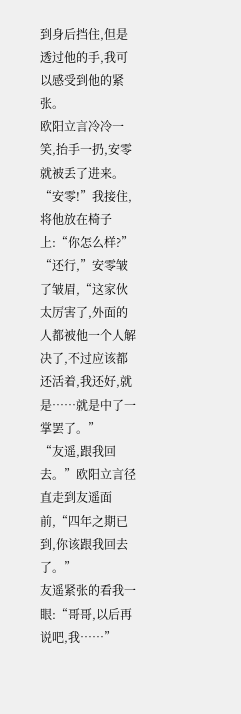到身后挡住,但是透过他的手,我可以感受到他的紧张。
欧阳立言冷冷一笑,抬手一扔,安零就被丢了进来。
“安零!”我接住,将他放在椅子上:“你怎么样?”
“还行,”安零皱了皱眉,“这家伙太厉害了,外面的人都被他一个人解决了,不过应该都还活着,我还好,就是……就是中了一掌罢了。”
“友遥,跟我回去。”欧阳立言径直走到友遥面前,“四年之期已到,你该跟我回去了。”
友遥紧张的看我一眼:“哥哥,以后再说吧,我……”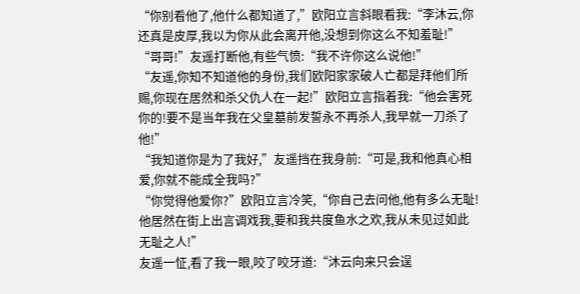“你别看他了,他什么都知道了,”欧阳立言斜眼看我:“李沐云,你还真是皮厚,我以为你从此会离开他,没想到你这么不知羞耻!”
“哥哥!”友遥打断他,有些气愤:“我不许你这么说他!”
“友遥,你知不知道他的身份,我们欧阳家家破人亡都是拜他们所赐,你现在居然和杀父仇人在一起!”欧阳立言指着我:“他会害死你的!要不是当年我在父皇墓前发誓永不再杀人,我早就一刀杀了他!”
“我知道你是为了我好,”友遥挡在我身前:“可是,我和他真心相爱,你就不能成全我吗?”
“你觉得他爱你?”欧阳立言冷笑,“你自己去问他,他有多么无耻!他居然在街上出言调戏我,要和我共度鱼水之欢,我从未见过如此无耻之人!”
友遥一怔,看了我一眼,咬了咬牙道:“沐云向来只会逞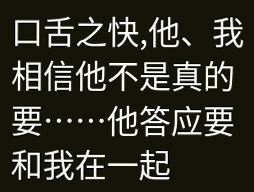口舌之快,他、我相信他不是真的要……他答应要和我在一起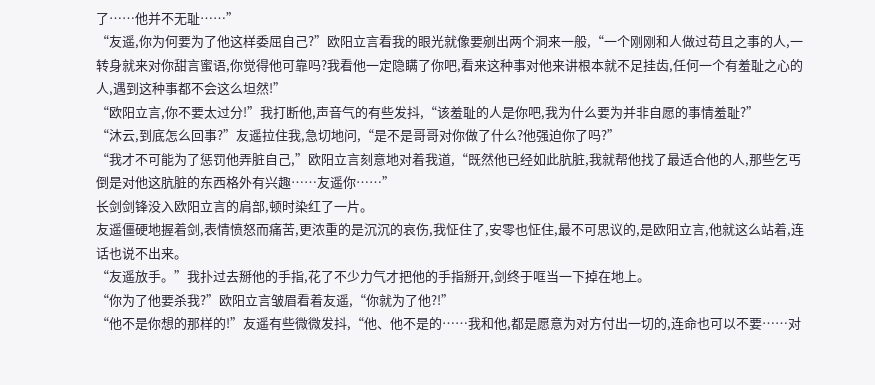了……他并不无耻……”
“友遥,你为何要为了他这样委屈自己?”欧阳立言看我的眼光就像要剜出两个洞来一般,“一个刚刚和人做过苟且之事的人,一转身就来对你甜言蜜语,你觉得他可靠吗?我看他一定隐瞒了你吧,看来这种事对他来讲根本就不足挂齿,任何一个有羞耻之心的人,遇到这种事都不会这么坦然!”
“欧阳立言,你不要太过分!”我打断他,声音气的有些发抖,“该羞耻的人是你吧,我为什么要为并非自愿的事情羞耻?”
“沐云,到底怎么回事?”友遥拉住我,急切地问,“是不是哥哥对你做了什么?他强迫你了吗?”
“我才不可能为了惩罚他弄脏自己,”欧阳立言刻意地对着我道,“既然他已经如此肮脏,我就帮他找了最适合他的人,那些乞丐倒是对他这肮脏的东西格外有兴趣……友遥你……”
长剑剑锋没入欧阳立言的肩部,顿时染红了一片。
友遥僵硬地握着剑,表情愤怒而痛苦,更浓重的是沉沉的哀伤,我怔住了,安零也怔住,最不可思议的,是欧阳立言,他就这么站着,连话也说不出来。
“友遥放手。”我扑过去掰他的手指,花了不少力气才把他的手指掰开,剑终于哐当一下掉在地上。
“你为了他要杀我?”欧阳立言皱眉看着友遥,“你就为了他?!”
“他不是你想的那样的!”友遥有些微微发抖,“他、他不是的……我和他,都是愿意为对方付出一切的,连命也可以不要……对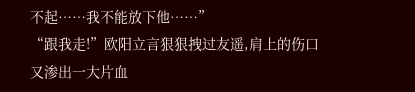不起……我不能放下他……”
“跟我走!”欧阳立言狠狠拽过友遥,肩上的伤口又渗出一大片血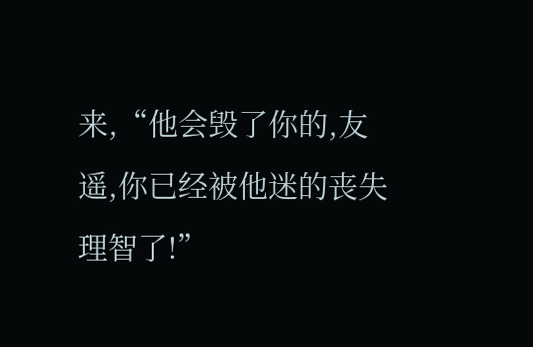来,“他会毁了你的,友遥,你已经被他迷的丧失理智了!”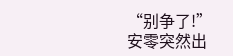“别争了!”安零突然出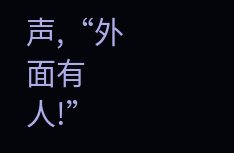声,“外面有人!”